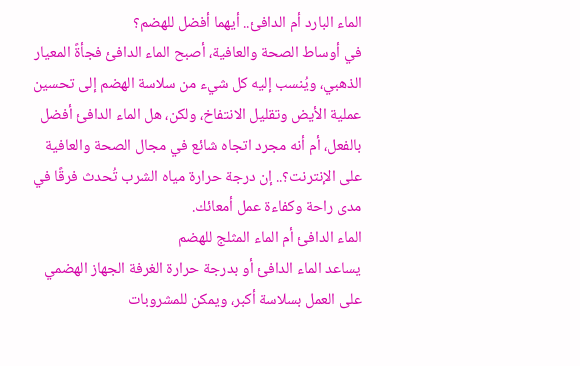الماء البارد أم الدافئ.. أيهما أفضل للهضم؟
في أوساط الصحة والعافية، أصبح الماء الدافئ فجأةً المعيار الذهبي، ويُنسب إليه كل شيء من سلاسة الهضم إلى تحسين عملية الأيض وتقليل الانتفاخ، ولكن، هل الماء الدافئ أفضل بالفعل، أم أنه مجرد اتجاه شائع في مجال الصحة والعافية على الإنترنت؟.. إن درجة حرارة مياه الشرب تُحدث فرقًا في مدى راحة وكفاءة عمل أمعائك.
الماء الدافئ أم الماء المثلج للهضم
يساعد الماء الدافئ أو بدرجة حرارة الغرفة الجهاز الهضمي على العمل بسلاسة أكبر، ويمكن للمشروبات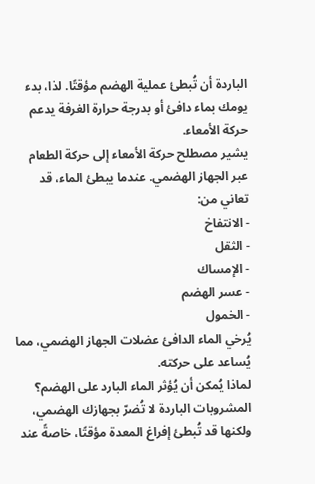الباردة أن تُبطئ عملية الهضم مؤقتًا. لذا، بدء يومك بماء دافئ أو بدرجة حرارة الغرفة يدعم حركة الأمعاء.
يشير مصطلح حركة الأمعاء إلى حركة الطعام عبر الجهاز الهضمي. عندما يبطئ الماء، قد تعاني من:
- الانتفاخ
- الثقل
- الإمساك
- عسر الهضم
- الخمول
يُرخي الماء الدافئ عضلات الجهاز الهضمي، مما يُساعد على حركته.
لماذا يُمكن أن يُؤثر الماء البارد على الهضم؟
المشروبات الباردة لا تُضرّ بجهازك الهضمي، ولكنها قد تُبطئ إفراغ المعدة مؤقتًا، خاصةً عند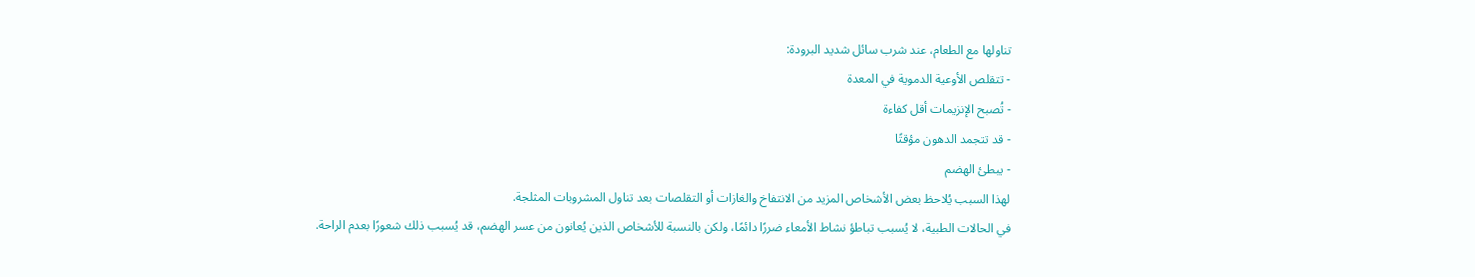تناولها مع الطعام، عند شرب سائل شديد البرودة:
- تتقلص الأوعية الدموية في المعدة
- تُصبح الإنزيمات أقل كفاءة
- قد تتجمد الدهون مؤقتًا
- يبطئ الهضم
لهذا السبب يُلاحظ بعض الأشخاص المزيد من الانتفاخ والغازات أو التقلصات بعد تناول المشروبات المثلجة.
في الحالات الطبية، لا يُسبب تباطؤ نشاط الأمعاء ضررًا دائمًا، ولكن بالنسبة للأشخاص الذين يُعانون من عسر الهضم، قد يُسبب ذلك شعورًا بعدم الراحة.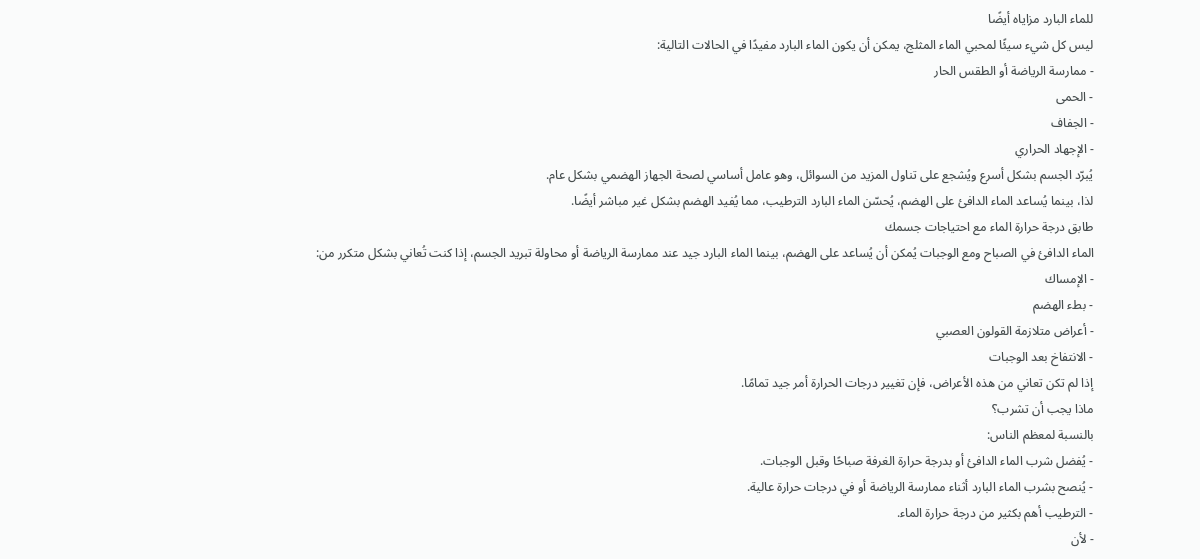للماء البارد مزاياه أيضًا
ليس كل شيء سيئًا لمحبي الماء المثلج، يمكن أن يكون الماء البارد مفيدًا في الحالات التالية:
- ممارسة الرياضة أو الطقس الحار
- الحمى
- الجفاف
- الإجهاد الحراري
يُبرّد الجسم بشكل أسرع ويُشجع على تناول المزيد من السوائل، وهو عامل أساسي لصحة الجهاز الهضمي بشكل عام.
لذا، بينما يُساعد الماء الدافئ على الهضم، يُحسّن الماء البارد الترطيب، مما يُفيد الهضم بشكل غير مباشر أيضًا.
طابق درجة حرارة الماء مع احتياجات جسمك
الماء الدافئ في الصباح ومع الوجبات يُمكن أن يُساعد على الهضم، بينما الماء البارد جيد عند ممارسة الرياضة أو محاولة تبريد الجسم، إذا كنت تُعاني بشكل متكرر من:
- الإمساك
- بطء الهضم
- أعراض متلازمة القولون العصبي
- الانتفاخ بعد الوجبات
إذا لم تكن تعاني من هذه الأعراض، فإن تغيير درجات الحرارة أمر جيد تمامًا.
ماذا يجب أن تشرب؟
بالنسبة لمعظم الناس:
- يُفضل شرب الماء الدافئ أو بدرجة حرارة الغرفة صباحًا وقبل الوجبات.
- يُنصح بشرب الماء البارد أثناء ممارسة الرياضة أو في درجات حرارة عالية.
- الترطيب أهم بكثير من درجة حرارة الماء.
- لأن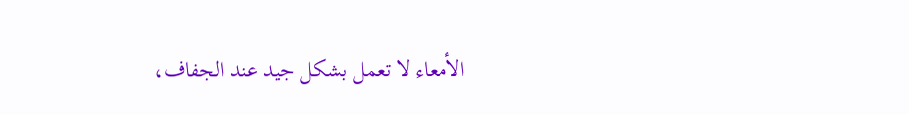الأمعاء لا تعمل بشكل جيد عند الجفاف،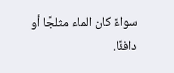سواءً كان الماء مثلجًا أو دافئًا.